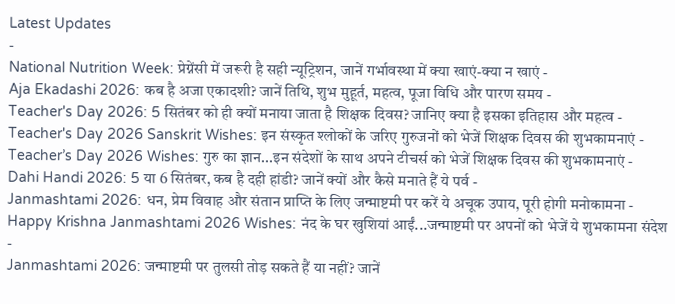Latest Updates
-
National Nutrition Week: प्रेग्नेंसी में जरूरी है सही न्यूट्रिशन, जानें गर्भावस्था में क्या खाएं-क्या न खाएं -
Aja Ekadashi 2026: कब है अजा एकादशी? जानें तिथि, शुभ मुहूर्त, महत्व, पूजा विधि और पारण समय -
Teacher's Day 2026: 5 सितंबर को ही क्यों मनाया जाता है शिक्षक दिवस? जानिए क्या है इसका इतिहास और महत्व -
Teacher's Day 2026 Sanskrit Wishes: इन संस्कृत श्लोकों के जरिए गुरुजनों को भेजें शिक्षक दिवस की शुभकामनाएं -
Teacher’s Day 2026 Wishes: गुरु का ज्ञान...इन संदेशों के साथ अपने टीचर्स को भेजें शिक्षक दिवस की शुभकामनाएं -
Dahi Handi 2026: 5 या 6 सितंबर, कब है दही हांडी? जानें क्यों और कैसे मनाते हैं ये पर्व -
Janmashtami 2026: धन, प्रेम विवाह और संतान प्राप्ति के लिए जन्माष्टमी पर करें ये अचूक उपाय, पूरी होगी मनोकामना -
Happy Krishna Janmashtami 2026 Wishes: नंद के घर खुशियां आईं...जन्माष्टमी पर अपनों को भेजें ये शुभकामना संदेश -
Janmashtami 2026: जन्माष्टमी पर तुलसी तोड़ सकते हैं या नहीं? जानें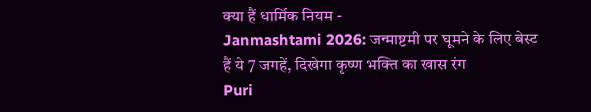क्या हैं धार्मिक नियम -
Janmashtami 2026: जन्माष्टमी पर घूमने के लिए बेस्ट हैं ये 7 जगहें, दिखेगा कृष्ण भक्ति का खास रंग
Puri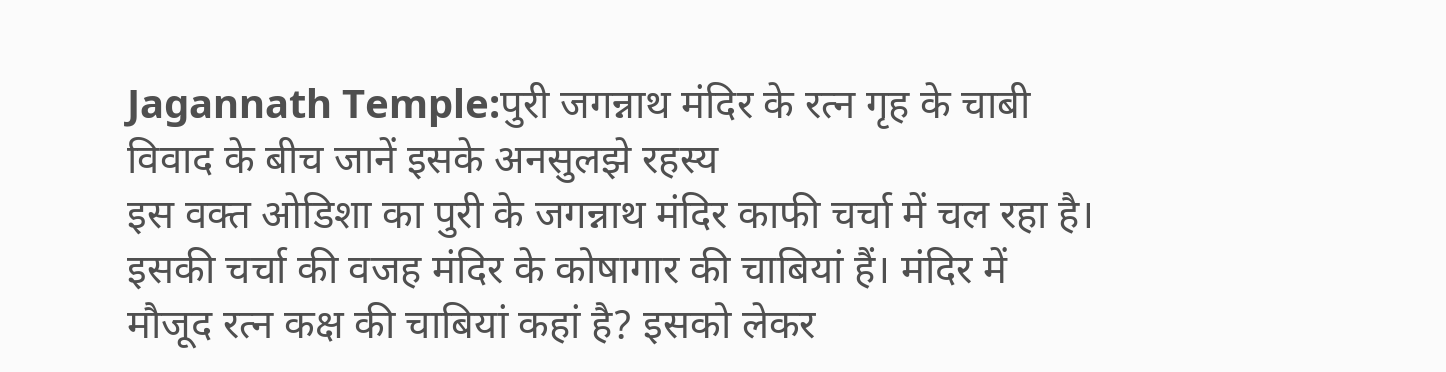Jagannath Temple:पुरी जगन्नाथ मंदिर के रत्न गृह के चाबी विवाद के बीच जानें इसके अनसुलझे रहस्य
इस वक्त ओडिशा का पुरी के जगन्नाथ मंदिर काफी चर्चा में चल रहा है। इसकी चर्चा की वजह मंदिर के कोषागार की चाबियां हैं। मंदिर में मौजूद रत्न कक्ष की चाबियां कहां है? इसको लेकर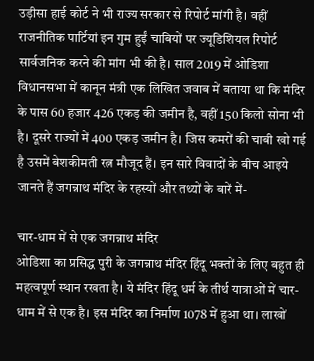उड़ीसा हाई कोर्ट ने भी राज्य सरकार से रिपोर्ट मांगी है। वहीं राजनीतिक पार्टियां इन गुम हुईं चाबियों पर ज्यूडिशियल रिपोर्ट सार्वजनिक करने की मांग भी की है। साल 2019 में ओडिशा विधानसभा में कानून मंत्री एक लिखित जवाब में बताया था कि मंदिर के पास 60 हजार 426 एकड़ की जमीन है, वहीं 150 किलो सोना भी है। दूसरे राज्यों में 400 एकड़ जमीन है। जिस कमरों की चाबी खो गई है उसमें बेशकीमती रत्न मौजूद हैं। इन सारे विवादों के बीच आइये जानते हैं जगन्नाथ मंदिर के रहस्यों और तथ्यों के बारें में-

चार-धाम में से एक जगन्नाथ मंदिर
ओडिशा का प्रसिद्ध पुरी के जगन्नाथ मंदिर हिंदू भक्तों के लिए बहुत ही महत्वपूर्ण स्थान रखता है। ये मंदिर हिंदू धर्म के तीर्थ यात्राओं में चार-धाम में से एक है। इस मंदिर का निर्माण 1078 में हुआ था। लाखों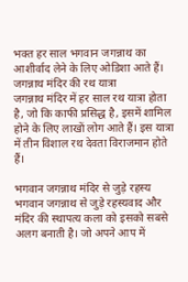भक्त हर साल भगवान जगन्नाथ का आशीर्वाद लेने के लिए ओडिशा आते हैं।
जगन्नाथ मंदिर की रथ यात्रा
जगन्नाथ मंदिर में हर साल रथ यात्रा होता है, जो कि काफी प्रसिद्ध है, इसमें शामिल होने के लिए लाखों लोग आते हैं। इस यात्रा में तीन विशाल रथ देवता विराजमान होते हैं।

भगवान जगन्नाथ मंदिर से जुड़े रहस्य
भगवान जगन्नाथ से जुड़े रहस्यवाद और मंदिर की स्थापत्य कला को इसको सबसे अलग बनाती है। जो अपने आप में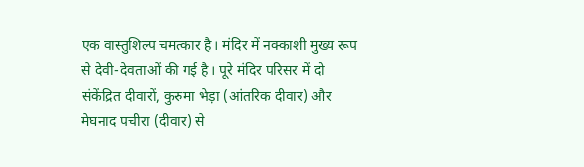एक वास्तुशिल्प चमत्कार है। मंदिर में नक्काशी मुख्य रूप से देवी-देवताओं की गई है। पूरे मंदिर परिसर में दो संकेंद्रित दीवारों, कुरुमा भेड़ा (आंतरिक दीवार) और मेघनाद पचीरा (दीवार) से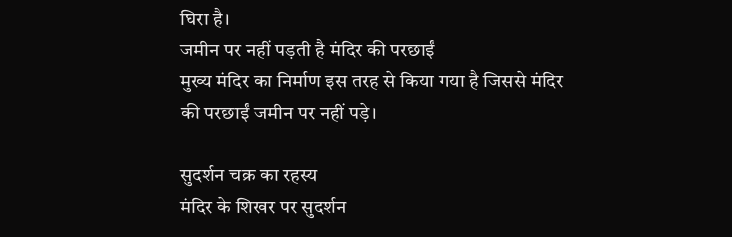घिरा है।
जमीन पर नहीं पड़ती है मंदिर की परछाईं
मुख्य मंदिर का निर्माण इस तरह से किया गया है जिससे मंदिर की परछाईं जमीन पर नहीं पड़े।

सुदर्शन चक्र का रहस्य
मंदिर के शिखर पर सुदर्शन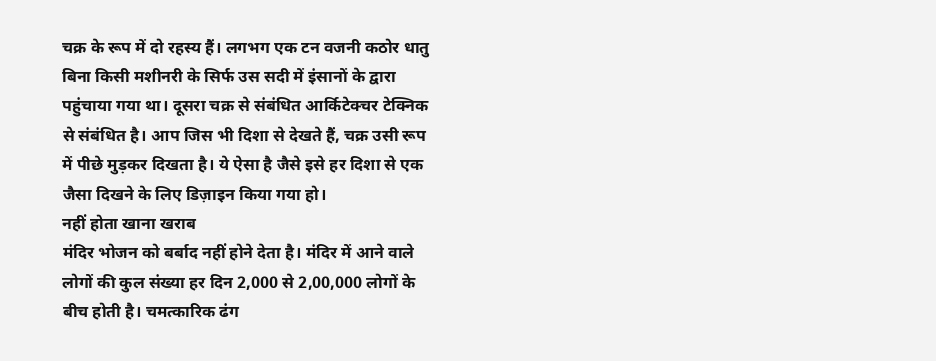चक्र के रूप में दो रहस्य हैं। लगभग एक टन वजनी कठोर धातु बिना किसी मशीनरी के सिर्फ उस सदी में इंसानों के द्वारा पहुंचाया गया था। दूसरा चक्र से संबंधित आर्किटेक्चर टेक्निक से संबंधित है। आप जिस भी दिशा से देखते हैं, चक्र उसी रूप में पीछे मुड़कर दिखता है। ये ऐसा है जैसे इसे हर दिशा से एक जैसा दिखने के लिए डिज़ाइन किया गया हो।
नहीं होता खाना खराब
मंदिर भोजन को बर्बाद नहीं होने देता है। मंदिर में आने वाले लोगों की कुल संख्या हर दिन 2,000 से 2,00,000 लोगों के बीच होती है। चमत्कारिक ढंग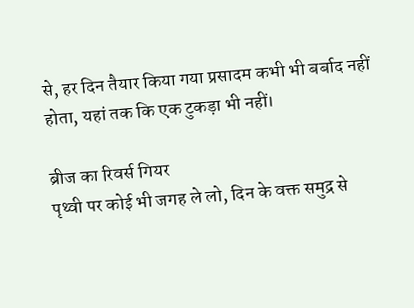से, हर दिन तैयार किया गया प्रसादम कभी भी बर्बाद नहीं होता, यहां तक कि एक टुकड़ा भी नहीं।

ब्रीज का रिवर्स गियर
पृथ्वी पर कोई भी जगह ले लो, दिन के वक्त समुद्र से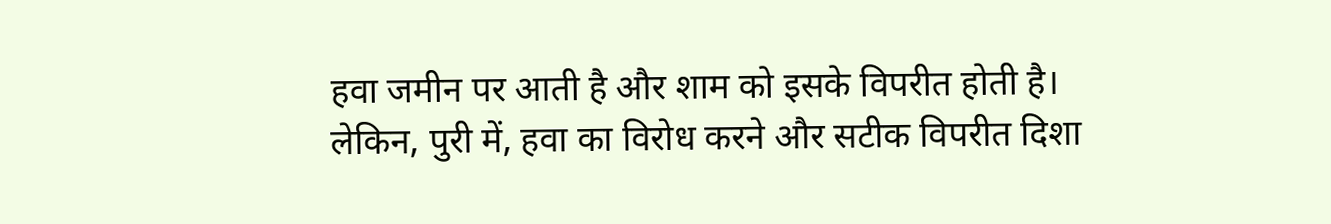हवा जमीन पर आती है और शाम को इसके विपरीत होती है। लेकिन, पुरी में, हवा का विरोध करने और सटीक विपरीत दिशा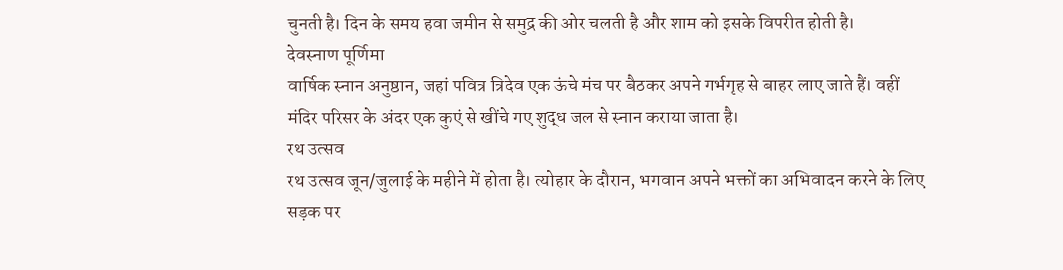चुनती है। दिन के समय हवा जमीन से समुद्र की ओर चलती है और शाम को इसके विपरीत होती है।
देवस्नाण पूर्णिमा
वार्षिक स्नान अनुष्ठान, जहां पवित्र त्रिदेव एक ऊंचे मंच पर बैठकर अपने गर्भगृह से बाहर लाए जाते हैं। वहीं मंदिर परिसर के अंदर एक कुएं से खींचे गए शुद्ध जल से स्नान कराया जाता है।
रथ उत्सव
रथ उत्सव जून/जुलाई के महीने में होता है। त्योहार के दौरान, भगवान अपने भक्तों का अभिवादन करने के लिए सड़क पर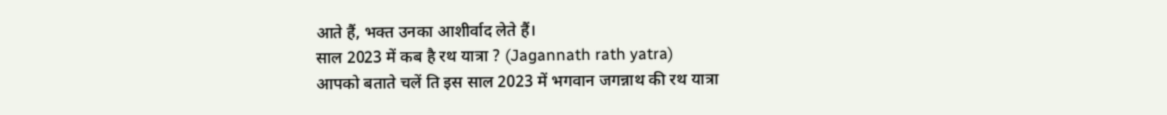आते हैं, भक्त उनका आशीर्वाद लेते हैं।
साल 2023 में कब है रथ यात्रा ? (Jagannath rath yatra)
आपको बताते चलें ति इस साल 2023 में भगवान जगन्नाथ की रथ यात्रा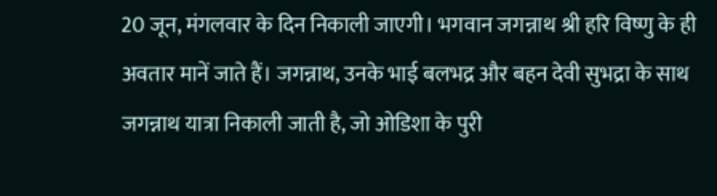20 जून, मंगलवार के दिन निकाली जाएगी। भगवान जगन्नाथ श्री हरि विष्णु के ही अवतार मानें जाते हैं। जगन्नाथ, उनके भाई बलभद्र और बहन देवी सुभद्रा के साथ जगन्नाथ यात्रा निकाली जाती है, जो ओडिशा के पुरी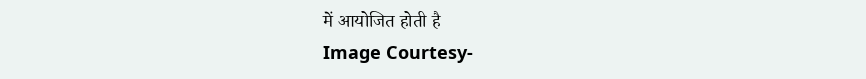में आयोजित होती है
Image Courtesy-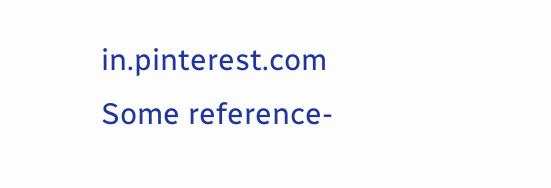in.pinterest.com
Some reference-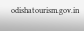odishatourism.gov.in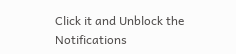Click it and Unblock the Notifications